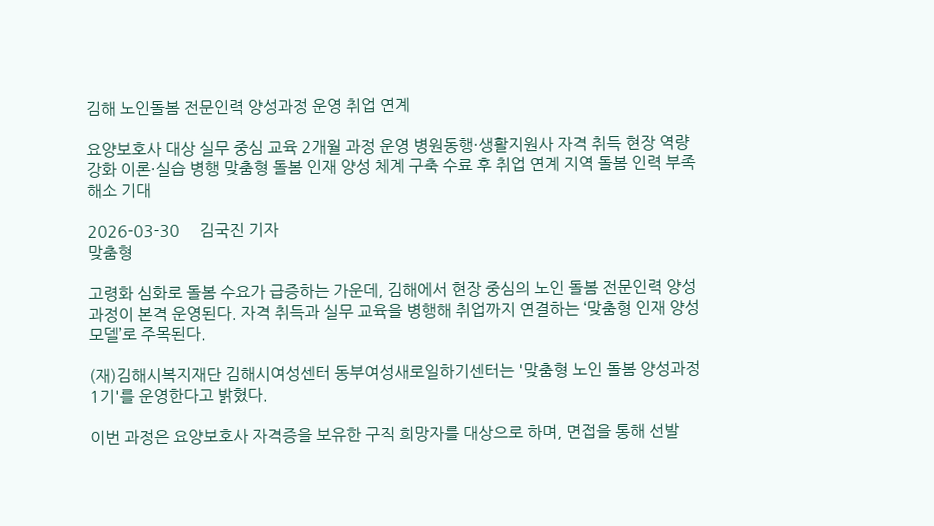김해 노인돌봄 전문인력 양성과정 운영 취업 연계

요양보호사 대상 실무 중심 교육 2개월 과정 운영 병원동행·생활지원사 자격 취득 현장 역량 강화 이론·실습 병행 맞춤형 돌봄 인재 양성 체계 구축 수료 후 취업 연계 지역 돌봄 인력 부족 해소 기대

2026-03-30     김국진 기자
맞춤형

고령화 심화로 돌봄 수요가 급증하는 가운데, 김해에서 현장 중심의 노인 돌봄 전문인력 양성 과정이 본격 운영된다. 자격 취득과 실무 교육을 병행해 취업까지 연결하는 ‘맞춤형 인재 양성 모델’로 주목된다.

(재)김해시복지재단 김해시여성센터 동부여성새로일하기센터는 '맞춤형 노인 돌봄 양성과정 1기'를 운영한다고 밝혔다.

이번 과정은 요양보호사 자격증을 보유한 구직 희망자를 대상으로 하며, 면접을 통해 선발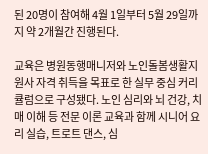된 20명이 참여해 4월 1일부터 5월 29일까지 약 2개월간 진행된다.

교육은 병원동행매니저와 노인돌봄생활지원사 자격 취득을 목표로 한 실무 중심 커리큘럼으로 구성됐다. 노인 심리와 뇌 건강, 치매 이해 등 전문 이론 교육과 함께 시니어 요리 실습, 트로트 댄스, 심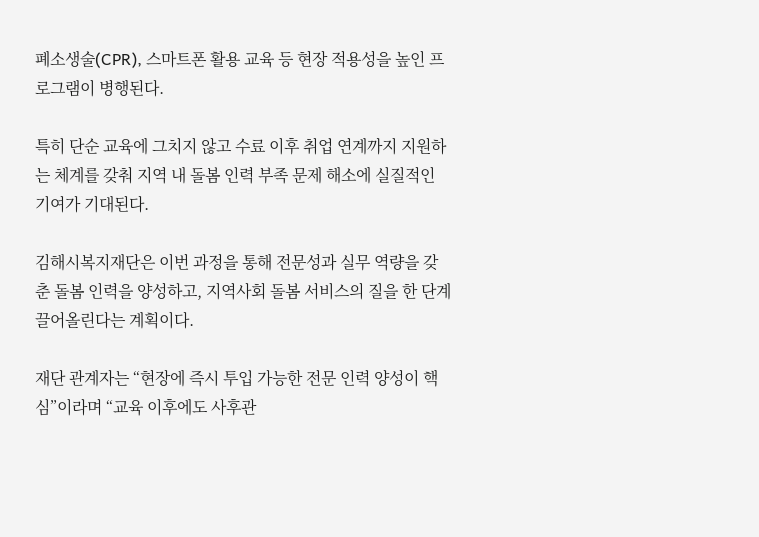폐소생술(CPR), 스마트폰 활용 교육 등 현장 적용성을 높인 프로그램이 병행된다.

특히 단순 교육에 그치지 않고 수료 이후 취업 연계까지 지원하는 체계를 갖춰 지역 내 돌봄 인력 부족 문제 해소에 실질적인 기여가 기대된다.

김해시복지재단은 이번 과정을 통해 전문성과 실무 역량을 갖춘 돌봄 인력을 양성하고, 지역사회 돌봄 서비스의 질을 한 단계 끌어올린다는 계획이다.

재단 관계자는 “현장에 즉시 투입 가능한 전문 인력 양성이 핵심”이라며 “교육 이후에도 사후관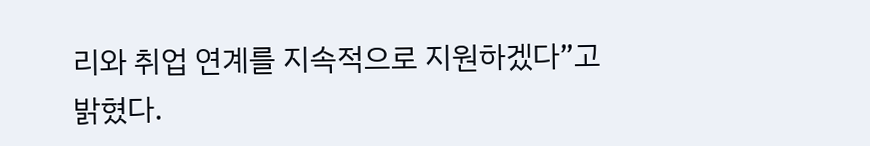리와 취업 연계를 지속적으로 지원하겠다”고 밝혔다.